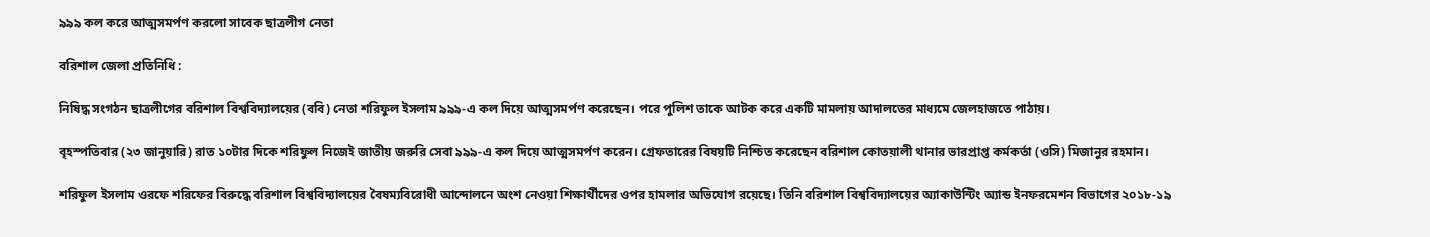৯৯৯ কল করে আত্মসমর্পণ করলো সাবেক ছাত্রলীগ নেতা

বরিশাল জেলা প্রতিনিধি :

নিষিদ্ধ সংগঠন ছাত্রলীগের বরিশাল বিশ্ববিদ্যালয়ের (ববি) নেতা শরিফুল ইসলাম ৯৯৯-এ কল দিয়ে আত্মসমর্পণ করেছেন। পরে পুলিশ তাকে আটক করে একটি মামলায় আদালতের মাধ্যমে জেলহাজতে পাঠায়।

বৃহস্পতিবার (২৩ জানুয়ারি) রাত ১০টার দিকে শরিফুল নিজেই জাতীয় জরুরি সেবা ৯৯৯-এ কল দিয়ে আত্মসমর্পণ করেন। গ্রেফতারের বিষয়টি নিশ্চিত করেছেন বরিশাল কোতয়ালী থানার ভারপ্রাপ্ত কর্মকর্তা (ওসি) মিজানুর রহমান।

শরিফুল ইসলাম ওরফে শরিফের বিরুদ্ধে বরিশাল বিশ্ববিদ্যালয়ের বৈষম্যবিরোধী আন্দোলনে অংশ নেওয়া শিক্ষার্থীদের ওপর হামলার অভিযোগ রয়েছে। তিনি বরিশাল বিশ্ববিদ্যালয়ের অ্যাকাউন্টিং অ্যান্ড ইনফরমেশন বিভাগের ২০১৮-১৯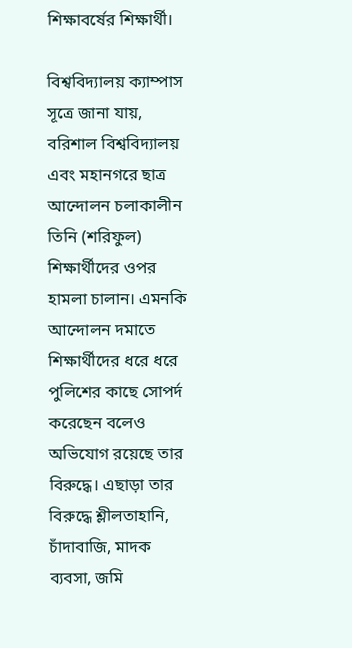শিক্ষাবর্ষের শিক্ষার্থী।

বিশ্ববিদ্যালয় ক্যাম্পাস সূত্রে জানা যায়, বরিশাল বিশ্ববিদ্যালয় এবং মহানগরে ছাত্র আন্দোলন চলাকালীন তিনি (শরিফুল) শিক্ষার্থীদের ওপর হামলা চালান। এমনকি আন্দোলন দমাতে শিক্ষার্থীদের ধরে ধরে পুলিশের কাছে সোপর্দ করেছেন বলেও অভিযোগ রয়েছে তার বিরুদ্ধে। এছাড়া তার বিরুদ্ধে শ্লীলতাহানি, চাঁদাবাজি, মাদক ব্যবসা, জমি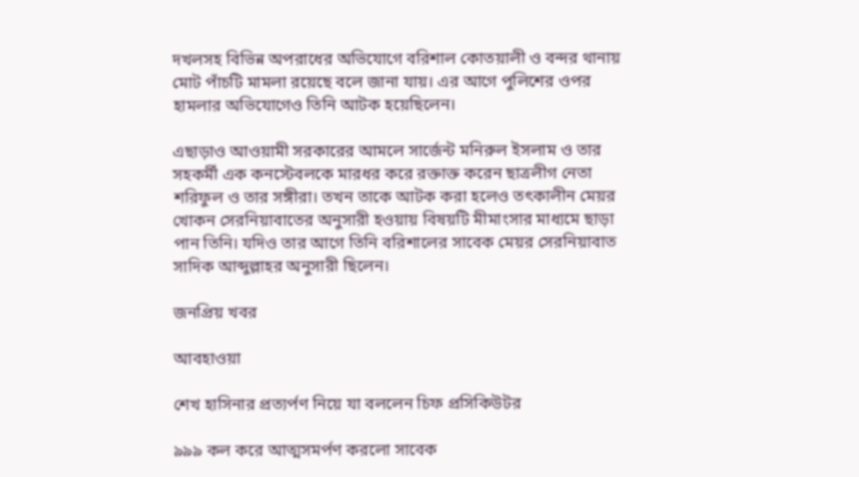দখলসহ বিভিন্ন অপরাধের অভিযোগে বরিশাল কোতয়ালী ও বন্দর থানায় মোট পাঁচটি মামলা রয়েছে বলে জানা যায়। এর আগে পুলিশের ওপর হামলার অভিযোগেও তিনি আটক হয়েছিলেন।

এছাড়াও আওয়ামী সরকারের আমলে সার্জেন্ট মনিরুল ইসলাম ও তার সহকর্মী এক কনস্টেবলকে মারধর করে রক্তাক্ত করেন ছাত্রলীগ নেতা শরিফুল ও তার সঙ্গীরা। তখন তাকে আটক করা হলেও তৎকালীন মেয়র খোকন সেরনিয়াবাতের অনুসারী হওয়ায় বিষয়টি মীমাংসার মাধ্যমে ছাড়া পান তিনি। যদিও তার আগে তিনি বরিশালের সাবেক মেয়র সেরনিয়াবাত সাদিক আব্দুল্লাহর অনুসারী ছিলেন।

জনপ্রিয় খবর

আবহাওয়া

শেখ হাসিনার প্রত্যর্পণ নিয়ে যা বললেন চিফ প্রসিকিউটর

৯৯৯ কল করে আত্মসমর্পণ করলো সাবেক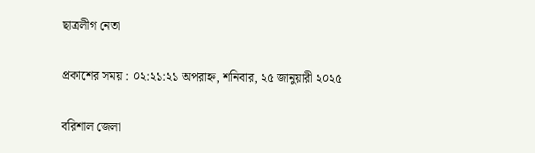ছাত্রলীগ নেতা

প্রকাশের সময় : ০২:২১:২১ অপরাহ্ন, শনিবার, ২৫ জানুয়ারী ২০২৫

বরিশাল জেলা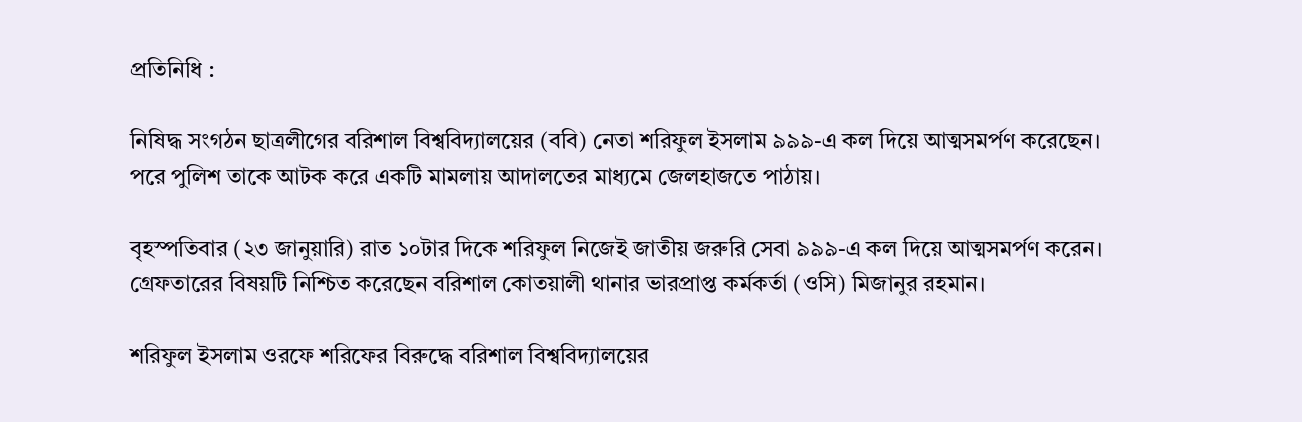প্রতিনিধি :

নিষিদ্ধ সংগঠন ছাত্রলীগের বরিশাল বিশ্ববিদ্যালয়ের (ববি) নেতা শরিফুল ইসলাম ৯৯৯-এ কল দিয়ে আত্মসমর্পণ করেছেন। পরে পুলিশ তাকে আটক করে একটি মামলায় আদালতের মাধ্যমে জেলহাজতে পাঠায়।

বৃহস্পতিবার (২৩ জানুয়ারি) রাত ১০টার দিকে শরিফুল নিজেই জাতীয় জরুরি সেবা ৯৯৯-এ কল দিয়ে আত্মসমর্পণ করেন। গ্রেফতারের বিষয়টি নিশ্চিত করেছেন বরিশাল কোতয়ালী থানার ভারপ্রাপ্ত কর্মকর্তা (ওসি) মিজানুর রহমান।

শরিফুল ইসলাম ওরফে শরিফের বিরুদ্ধে বরিশাল বিশ্ববিদ্যালয়ের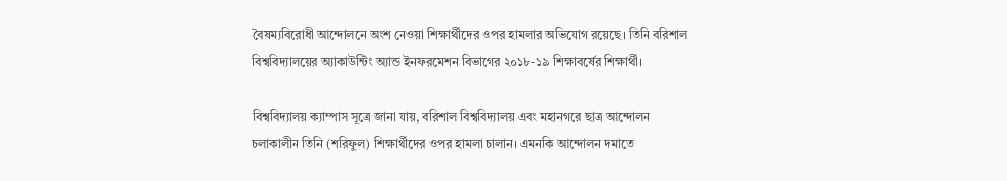বৈষম্যবিরোধী আন্দোলনে অংশ নেওয়া শিক্ষার্থীদের ওপর হামলার অভিযোগ রয়েছে। তিনি বরিশাল বিশ্ববিদ্যালয়ের অ্যাকাউন্টিং অ্যান্ড ইনফরমেশন বিভাগের ২০১৮-১৯ শিক্ষাবর্ষের শিক্ষার্থী।

বিশ্ববিদ্যালয় ক্যাম্পাস সূত্রে জানা যায়, বরিশাল বিশ্ববিদ্যালয় এবং মহানগরে ছাত্র আন্দোলন চলাকালীন তিনি (শরিফুল) শিক্ষার্থীদের ওপর হামলা চালান। এমনকি আন্দোলন দমাতে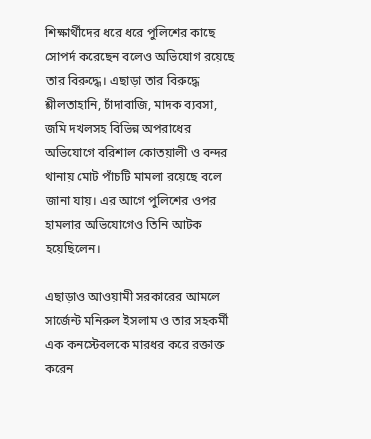শিক্ষার্থীদের ধরে ধরে পুলিশের কাছে সোপর্দ করেছেন বলেও অভিযোগ রয়েছে তার বিরুদ্ধে। এছাড়া তার বিরুদ্ধে শ্লীলতাহানি, চাঁদাবাজি, মাদক ব্যবসা, জমি দখলসহ বিভিন্ন অপরাধের অভিযোগে বরিশাল কোতয়ালী ও বন্দর থানায় মোট পাঁচটি মামলা রয়েছে বলে জানা যায়। এর আগে পুলিশের ওপর হামলার অভিযোগেও তিনি আটক হয়েছিলেন।

এছাড়াও আওয়ামী সরকারের আমলে সার্জেন্ট মনিরুল ইসলাম ও তার সহকর্মী এক কনস্টেবলকে মারধর করে রক্তাক্ত করেন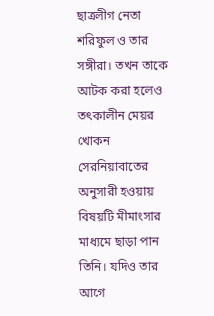ছাত্রলীগ নেতা শরিফুল ও তার সঙ্গীরা। তখন তাকে আটক করা হলেও তৎকালীন মেয়র খোকন সেরনিয়াবাতের অনুসারী হওয়ায় বিষয়টি মীমাংসার মাধ্যমে ছাড়া পান তিনি। যদিও তার আগে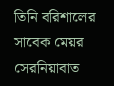তিনি বরিশালের সাবেক মেয়র সেরনিয়াবাত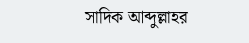সাদিক আব্দুল্লাহর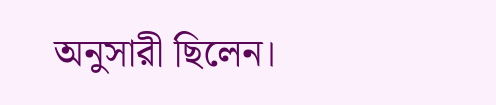অনুসারী ছিলেন।